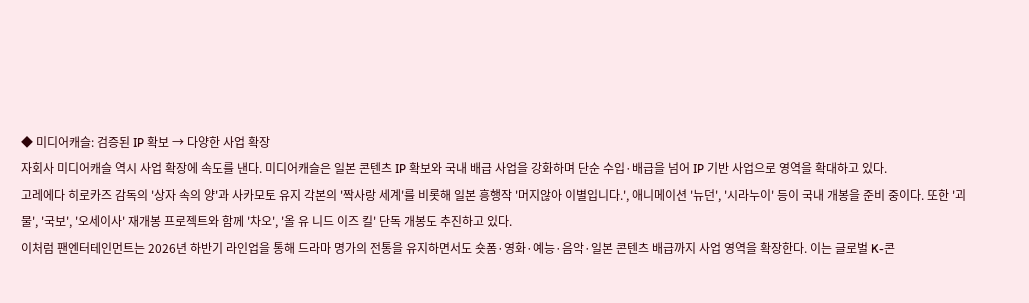◆ 미디어캐슬: 검증된 IP 확보 → 다양한 사업 확장
자회사 미디어캐슬 역시 사업 확장에 속도를 낸다. 미디어캐슬은 일본 콘텐츠 IP 확보와 국내 배급 사업을 강화하며 단순 수입·배급을 넘어 IP 기반 사업으로 영역을 확대하고 있다.
고레에다 히로카즈 감독의 '상자 속의 양'과 사카모토 유지 각본의 '짝사랑 세계'를 비롯해 일본 흥행작 '머지않아 이별입니다.', 애니메이션 '뉴던', '시라누이' 등이 국내 개봉을 준비 중이다. 또한 '괴물', '국보', '오세이사' 재개봉 프로젝트와 함께 '차오', '올 유 니드 이즈 킬' 단독 개봉도 추진하고 있다.
이처럼 팬엔터테인먼트는 2026년 하반기 라인업을 통해 드라마 명가의 전통을 유지하면서도 숏폼·영화·예능·음악·일본 콘텐츠 배급까지 사업 영역을 확장한다. 이는 글로벌 K-콘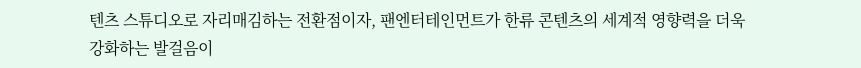텐츠 스튜디오로 자리매김하는 전환점이자, 팬엔터테인먼트가 한류 콘텐츠의 세계적 영향력을 더욱 강화하는 발걸음이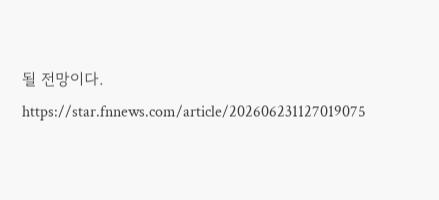될 전망이다.
https://star.fnnews.com/article/202606231127019075